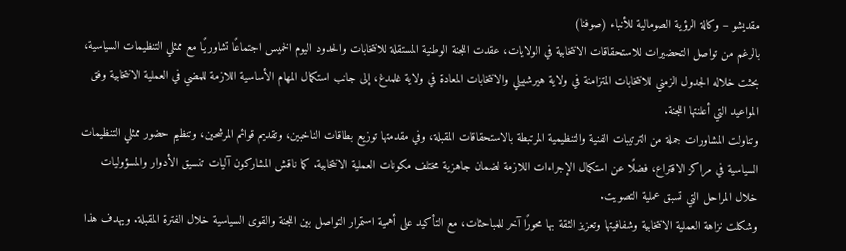مقديشو – وكالة الرؤية الصومالية للأنباء (صوفنا)
بالرغم من تواصل التحضيرات للاستحقاقات الانتخابية في الولايات، عقدت اللجنة الوطنية المستقلة للانتخابات والحدود اليوم الخميس اجتماعًا تشاوريًا مع ممثلي التنظيمات السياسية، بحثت خلاله الجدول الزمني للانتخابات المتزامنة في ولاية هيرشبيلي والانتخابات المعادة في ولاية غلمدغ، إلى جانب استكمال المهام الأساسية اللازمة للمضي في العملية الانتخابية وفق المواعيد التي أعلنتها اللجنة.
وتناولت المشاورات جملة من الترتيبات الفنية والتنظيمية المرتبطة بالاستحقاقات المقبلة، وفي مقدمتها توزيع بطاقات الناخبين، وتقديم قوائم المرشحين، وتنظيم حضور ممثلي التنظيمات السياسية في مراكز الاقتراع، فضلًا عن استكمال الإجراءات اللازمة لضمان جاهزية مختلف مكونات العملية الانتخابية. كما ناقش المشاركون آليات تنسيق الأدوار والمسؤوليات خلال المراحل التي تسبق عملية التصويت.
وشكلت نزاهة العملية الانتخابية وشفافيتها وتعزيز الثقة بها محورًا آخر للمباحثات، مع التأكيد على أهمية استمرار التواصل بين اللجنة والقوى السياسية خلال الفترة المقبلة. ويهدف هذا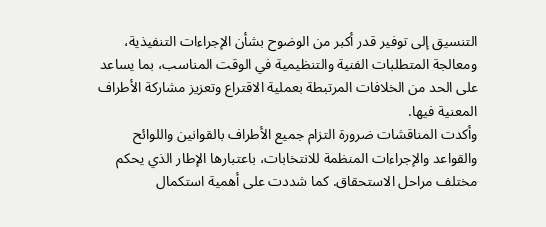التنسيق إلى توفير قدر أكبر من الوضوح بشأن الإجراءات التنفيذية، ومعالجة المتطلبات الفنية والتنظيمية في الوقت المناسب، بما يساعد على الحد من الخلافات المرتبطة بعملية الاقتراع وتعزيز مشاركة الأطراف المعنية فيها.
وأكدت المناقشات ضرورة التزام جميع الأطراف بالقوانين واللوائح والقواعد والإجراءات المنظمة للانتخابات، باعتبارها الإطار الذي يحكم مختلف مراحل الاستحقاق. كما شددت على أهمية استكمال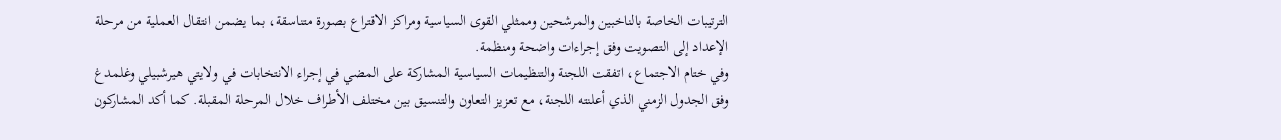الترتيبات الخاصة بالناخبين والمرشحين وممثلي القوى السياسية ومراكز الاقتراع بصورة متناسقة، بما يضمن انتقال العملية من مرحلة الإعداد إلى التصويت وفق إجراءات واضحة ومنظمة.
وفي ختام الاجتماع، اتفقت اللجنة والتنظيمات السياسية المشاركة على المضي في إجراء الانتخابات في ولايتي هيرشبيلي وغلمدغ وفق الجدول الزمني الذي أعلنته اللجنة، مع تعزيز التعاون والتنسيق بين مختلف الأطراف خلال المرحلة المقبلة. كما أكد المشاركون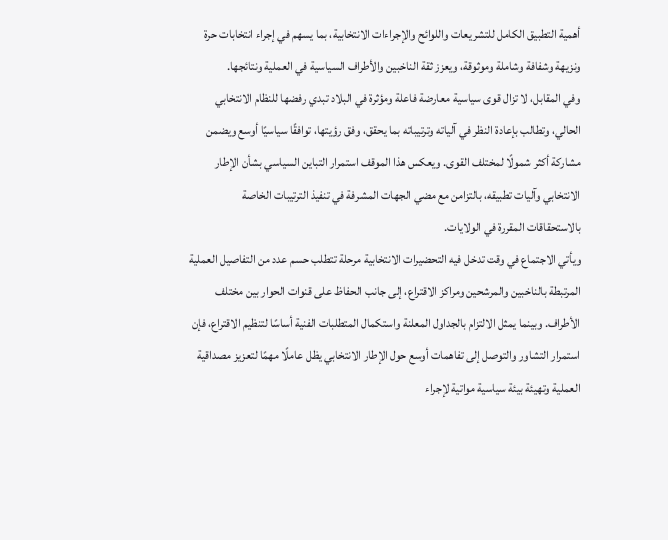أهمية التطبيق الكامل للتشريعات واللوائح والإجراءات الانتخابية، بما يسهم في إجراء انتخابات حرة ونزيهة وشفافة وشاملة وموثوقة، ويعزز ثقة الناخبين والأطراف السياسية في العملية ونتائجها.
وفي المقابل، لا تزال قوى سياسية معارضة فاعلة ومؤثرة في البلاد تبدي رفضها للنظام الانتخابي الحالي، وتطالب بإعادة النظر في آلياته وترتيباته بما يحقق، وفق رؤيتها، توافقًا سياسيًا أوسع ويضمن مشاركة أكثر شمولًا لمختلف القوى. ويعكس هذا الموقف استمرار التباين السياسي بشأن الإطار الانتخابي وآليات تطبيقه، بالتزامن مع مضي الجهات المشرفة في تنفيذ الترتيبات الخاصة بالاستحقاقات المقررة في الولايات.
ويأتي الاجتماع في وقت تدخل فيه التحضيرات الانتخابية مرحلة تتطلب حسم عدد من التفاصيل العملية المرتبطة بالناخبين والمرشحين ومراكز الاقتراع، إلى جانب الحفاظ على قنوات الحوار بين مختلف الأطراف. وبينما يمثل الالتزام بالجداول المعلنة واستكمال المتطلبات الفنية أساسًا لتنظيم الاقتراع، فإن استمرار التشاور والتوصل إلى تفاهمات أوسع حول الإطار الانتخابي يظل عاملًا مهمًا لتعزيز مصداقية العملية وتهيئة بيئة سياسية مواتية لإجراء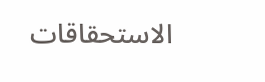الاستحقاقات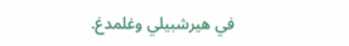في هيرشبيلي وغلمدغ.